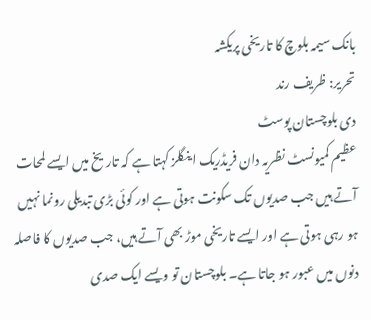بانک سیمہ بلوچ کا تاریخی پریکشہ
تحریر: ظریف رند
دی بلوچستان پوسٹ
عظیم کمیونسٹ نظریہ دان فریڈریک اینگلز کہتا ہے کہ تاریخ میں ایسے لمحات آتے ہیں جب صدیوں تک سکونت ہوتی ہے اور کوئی بڑی تبدیلی رونما نہیں ہو رہی ہوتی ہے اور ایسے تاریخی موڑ بھی آتے ہیں، جب صدیوں کا فاصلہ دنوں میں عبور ہو جاتا ہے۔ بلوچستان تو ویسے ایک صدی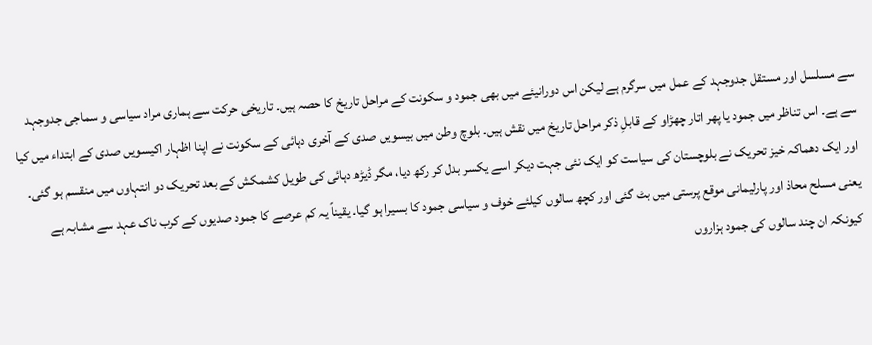سے مسلسل اور مستقل جدوجہد کے عمل میں سرگرم ہے لیکن اس دورانیئے میں بھی جمود و سکونت کے مراحل تاریخ کا حصہ ہیں۔ تاریخی حرکت سے ہماری مراد سیاسی و سماجی جدوجہد سے ہے۔ اس تناظر میں جمود یا پھر اتار چھڑاو کے قابلِ ذکر مراحل تاریخ میں نقش ہیں۔ بلوچ وطن میں بیسویں صدی کے آخری دہائی کے سکونت نے اپنا اظہار اکیسویں صدی کے ابتداء میں کیا اور ایک دھماکہ خیز تحریک نے بلوچستان کی سیاست کو ایک نئی جہت دیکر اسے یکسر بدل کر رکھ دیا، مگر ڈیڑھ دہائی کی طویل کشمکش کے بعد تحریک دو انتہاوں میں منقسم ہو گئی۔ یعنی مسلح محاذ اور پارلیمانی موقع پرستی میں بٹ گئی اور کچھ سالوں کیلئے خوف و سیاسی جمود کا بسیرا ہو گیا۔ یقیناً یہ کم عرصے کا جمود صدیوں کے کرب ناک عہد سے مشابہ ہے کیونکہ ان چند سالوں کی جمود ہزاروں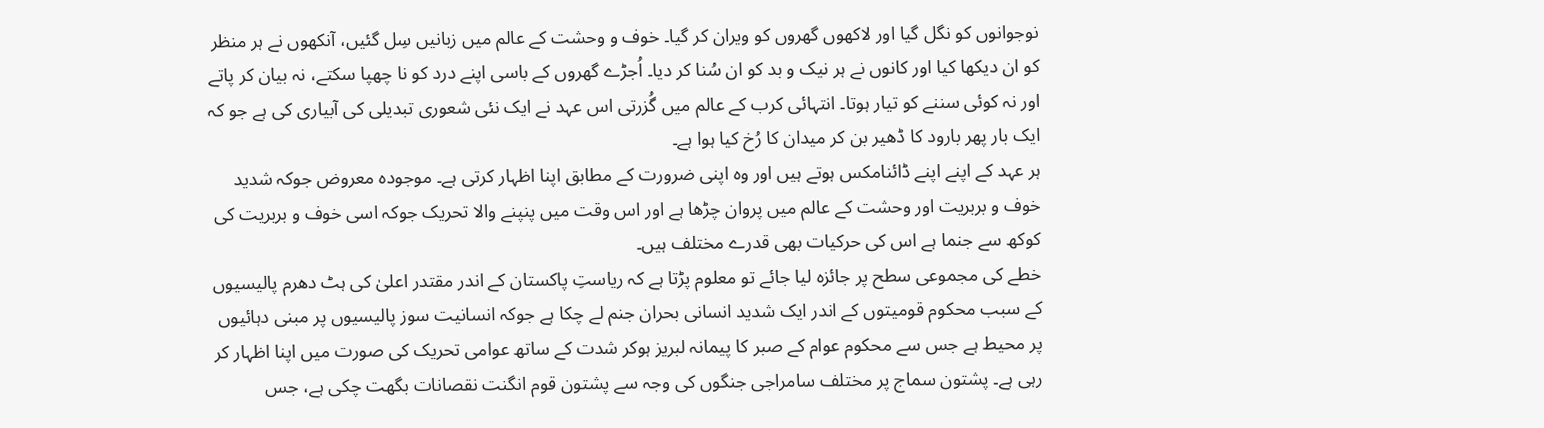نوجوانوں کو نگل گیا اور لاکھوں گھروں کو ویران کر گیا۔ خوف و وحشت کے عالم میں زبانیں سِل گئیں، آنکھوں نے ہر منظر کو ان دیکھا کیا اور کانوں نے ہر نیک و بد کو ان سُنا کر دیا۔ اُجڑے گھروں کے باسی اپنے درد کو نا چھپا سکتے، نہ بیان کر پاتے اور نہ کوئی سننے کو تیار ہوتا۔ انتہائی کرب کے عالم میں گُزرتی اس عہد نے ایک نئی شعوری تبدیلی کی آبیاری کی ہے جو کہ ایک بار پھر بارود کا ڈھیر بن کر میدان کا رُخ کیا ہوا ہے۔
ہر عہد کے اپنے اپنے ڈائنامکس ہوتے ہیں اور وہ اپنی ضرورت کے مطابق اپنا اظہار کرتی ہے۔ موجودہ معروض جوکہ شدید خوف و بربریت اور وحشت کے عالم میں پروان چڑھا ہے اور اس وقت میں پنپنے والا تحریک جوکہ اسی خوف و بربریت کی کوکھ سے جنما ہے اس کی حرکیات بھی قدرے مختلف ہیں۔
خطے کی مجموعی سطح پر جائزہ لیا جائے تو معلوم پڑتا ہے کہ ریاستِ پاکستان کے اندر مقتدر اعلیٰ کی ہٹ دھرم پالیسیوں کے سبب محکوم قومیتوں کے اندر ایک شدید انسانی بحران جنم لے چکا ہے جوکہ انسانیت سوز پالیسیوں پر مبنی دہائیوں پر محیط ہے جس سے محکوم عوام کے صبر کا پیمانہ لبریز ہوکر شدت کے ساتھ عوامی تحریک کی صورت میں اپنا اظہار کر رہی ہے۔ پشتون سماج پر مختلف سامراجی جنگوں کی وجہ سے پشتون قوم انگنت نقصانات بگھت چکی ہے، جس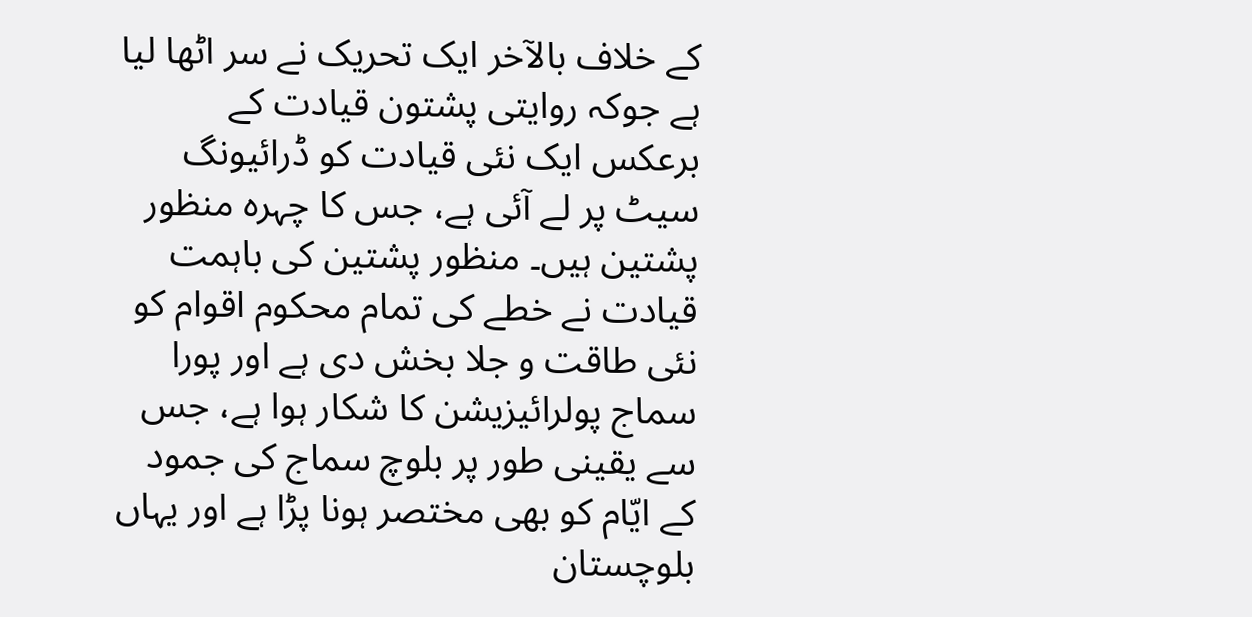کے خلاف بالآخر ایک تحریک نے سر اٹھا لیا ہے جوکہ روایتی پشتون قیادت کے برعکس ایک نئی قیادت کو ڈرائیونگ سیٹ پر لے آئی ہے، جس کا چہرہ منظور پشتین ہیں۔ منظور پشتین کی باہمت قیادت نے خطے کی تمام محکوم اقوام کو نئی طاقت و جلا بخش دی ہے اور پورا سماج پولرائیزیشن کا شکار ہوا ہے، جس سے یقینی طور پر بلوچ سماج کی جمود کے ایّام کو بھی مختصر ہونا پڑا ہے اور یہاں بلوچستان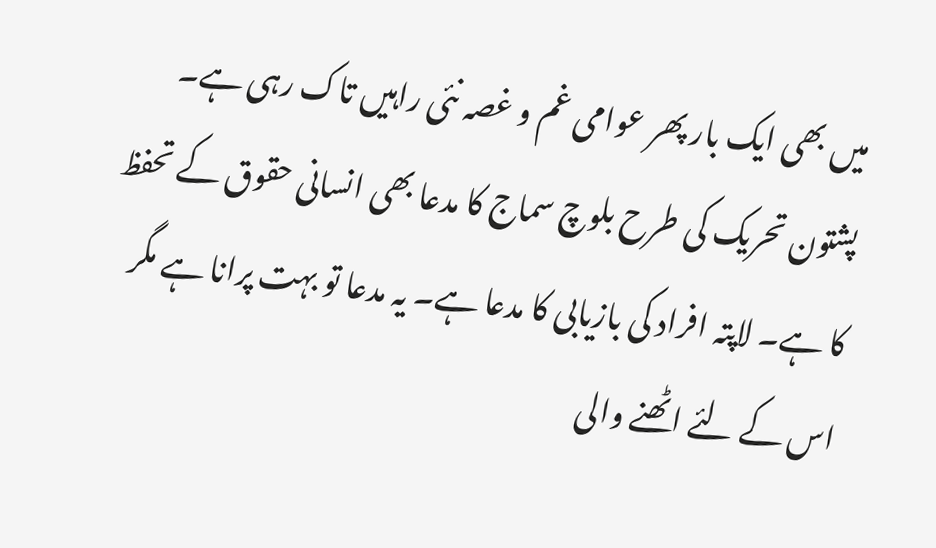میں بھی ایک بار پھر عوامی غم و غصہ نئی راہیں تاک رہی ہے۔
پشتون تحریک کی طرح بلوچ سماج کا مدعا بھی انسانی حقوق کے تحفظ کا ہے۔ لاپتہ افراد کی بازیابی کا مدعا ہے۔ یہ مدعا تو بہت پرانا ہے مگر اس کے لئے اٹھنے والی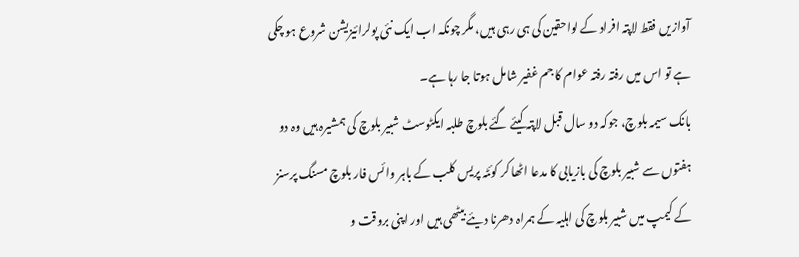آوازیں فقط لاپتہ افراد کے لواحقین کی ہی رہی ہیں، مگر چونکہ اب ایک نئی پولرائیزیشن شروع ہو چکی ہے تو اس میں رفتہ رفتہ عوام کا جم غفیر شامل ہوتا جا رہا ہے۔
بانک سیمہ بلوچ، جوکہ دو سال قبل لاپتہ کیئے گئے بلوچ طلبہ ایکٹوسٹ شبیر بلوچ کی ہمشیرہ ہیں وہ دو ہفتوں سے شبیر بلوچ کی بازیابی کا مدعا اٹھا کر کوئٹہ پریس کلب کے باہر وائس فار بلوچ مسنگ پرسنز کے کیمپ میں شبیر بلوچ کی اہلیہ کے ہمراہ دھرنا دیئے بیٹھی ہیں اور اپنی بروقت و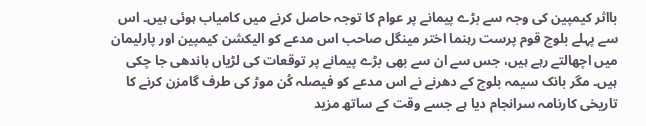بااثر کیمپین کی وجہ سے بڑے پیمانے پر عوام کا توجہ حاصل کرنے میں کامیاب ہوئی ہیں۔ اس سے پہلے بلوچ قوم پرست رہنما اختر مینگل صاحب اس مدعے کو الیکشن کیمپین اور پارلیمان میں اچھالتے رہے ہیں، جس سے ان سے بھی بڑے پیمانے پر توقعات کی لڑیاں باندھی جا چکی ہیں۔ مگر بانک سیمہ بلوچ کے دھرنے نے اس مدعے کو فیصلہ کُن موڑ کی طرف گامزن کرنے کا تاریخی کارنامہ سرانجام دیا ہے جسے وقت کے ساتھ مزید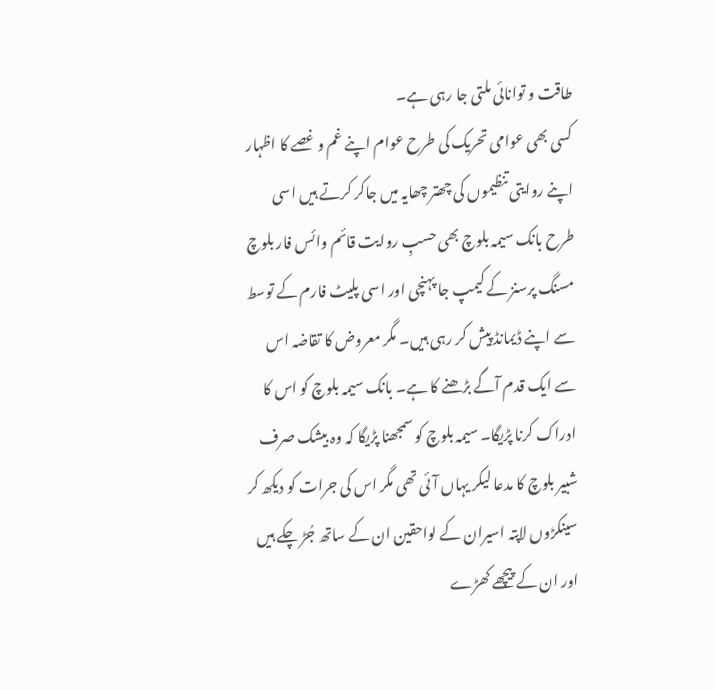طاقت و توانائی ملتی جا رہی ہے۔
کسی بھی عوامی تحریک کی طرح عوام اپنے غم و غصے کا اظہار اپنے روایتی تنظیموں کی چھتر چھایہ میں جاکر کرتے ہیں اسی طرح بانک سیمہ بلوچ بھی حسبِ روایت قائم وائس فار بلوچ مسنگ پرسنز کے کیمپ جا پہنچی اور اسی پلیٹ فارم کے توسط سے اپنے ڈیمانڈ پیش کر رہی ہیں۔ مگر معروض کا تقاضہ اس سے ایک قدم آگے بڑھنے کا ہے۔ بانک سیمہ بلوچ کو اس کا ادراک کرنا پڑیگا۔ سیمہ بلوچ کو سمجھنا پڑیگا کہ وہ بیشک صرف شبیر بلوچ کا مدعا لیکر یہاں آئی تھی مگر اس کی جرات کو دیکھ کر سینکڑوں لاپتہ اسیران کے لواحقین ان کے ساتھ جُڑ چکے ہیں اور ان کے پیچھے کھڑے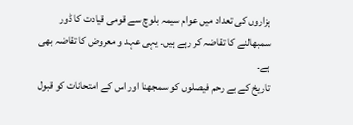ہزاروں کی تعداد میں عوام سیمہ بلوچ سے قومی قیادت کا ڈور سمبھالنے کا تقاضہ کر رہے ہیں۔ یہی عہد و معروض کا تقاضہ بھی ہے۔
تاریخ کے بے رحم فیصلوں کو سمجھنا اور اس کے امتحانات کو قبول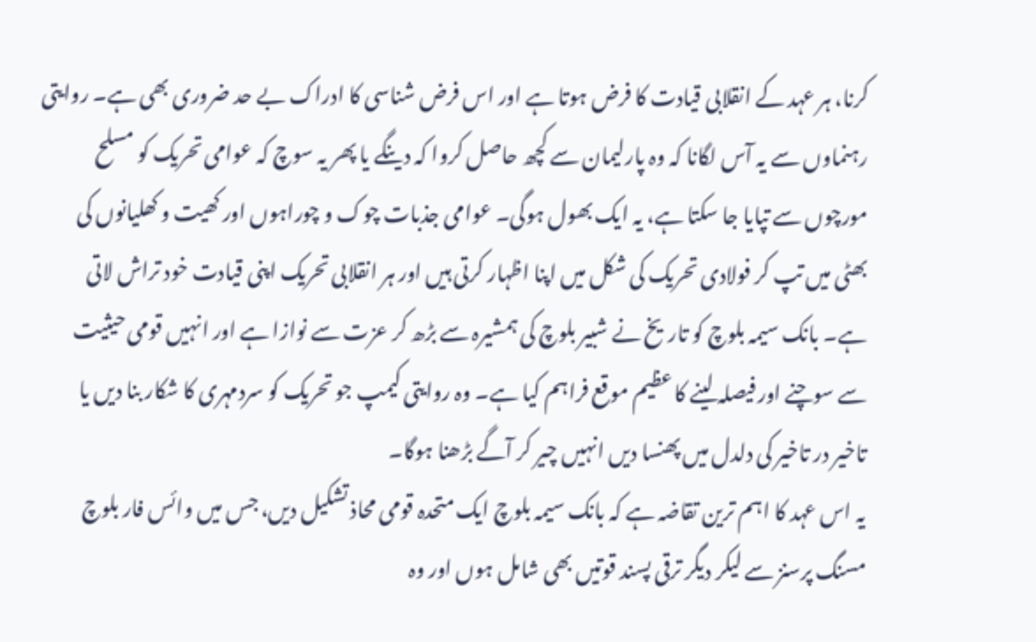کرنا، ہر عہد کے انقلابی قیادت کا فرض ہوتا ہے اور اس فرض شناسی کا ادراک بے حد ضروری بھی ہے۔ روایتی رہنماوں سے یہ آس لگانا کہ وہ پارلیمان سے کچھ حاصل کروا کہ دینگے یا پھر یہ سوچ کہ عوامی تحریک کو مسلح مورچوں سے تپایا جا سکتا ہے، یہ ایک بھول ہوگی۔ عوامی جذبات چوک و چوراہوں اور کھیت و کھلیانوں کی بھٹی میں تپ کر فولادی تحریک کی شکل میں اپنا اظہار کرتی ہیں اور ہر انقلابی تحریک اپنی قیادت خود تراش لاتی ہے۔ بانک سیمہ بلوچ کو تاریخ نے شبیر بلوچ کی ہمشیرہ سے بڑھ کر عزت سے نوازا ہے اور انہیں قومی حیثیت سے سوچنے اور فیصلہ لینے کا عظیم موقع فراہم کیا ہے۔ وہ روایتی کیمپ جو تحریک کو سردمہری کا شکار بنا دیں یا تاخیر در تاخیر کی دلدل میں پھنسا دیں انہیں چیر کر آگے بڑھنا ہوگا۔
یہ اس عہد کا اہم ترین تقاضہ ہے کہ بانک سیمہ بلوچ ایک متحدہ قومی محاذ تشکیل دیں، جس میں وائس فار بلوچ مسنگ پرسنز سے لیکر دیگر ترقی پسند قوتیں بھی شامل ہوں اور وہ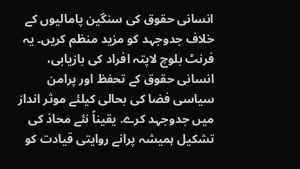انسانی حقوق کی سنگین پامالیوں کے خلاف جدوجہد کو مزید منظم کریں۔ یہ فرنٹ بلوچ لاپتہ افراد کی بازیابی، انسانی حقوق کے تحفظ اور پرامن سیاسی فضا کی بحالی کیلئے موثر انداز میں جدوجہد کرے. یقیناً نئے محاذ کی تشکیل ہمیشہ پرانے روایتی قیادت کو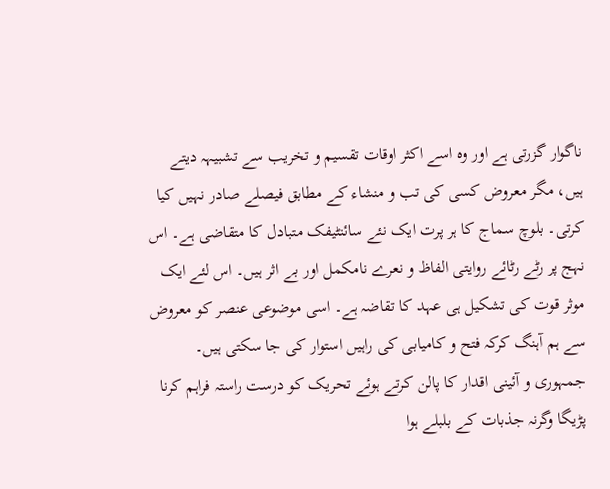ناگوار گزرتی ہے اور وہ اسے اکثر اوقات تقسیم و تخریب سے تشبیہہ دیتے ہیں، مگر معروض کسی کی تب و منشاء کے مطابق فیصلے صادر نہیں کیا کرتی۔ بلوچ سماج کا ہر پرت ایک نئے سائنٹیفک متبادل کا متقاضی ہے۔ اس نہج پر رٹے رٹائے روایتی الفاظ و نعرے نامکمل اور بے اثر ہیں۔ اس لئے ایک موثر قوت کی تشکیل ہی عہد کا تقاضہ ہے۔ اسی موضوعی عنصر کو معروض سے ہم آہنگ کرکہ فتح و کامیابی کی راہیں استوار کی جا سکتی ہیں۔ جمہوری و آئینی اقدار کا پالن کرتے ہوئے تحریک کو درست راستہ فراہم کرنا پڑیگا وگرنہ جذبات کے بلبلے ہوا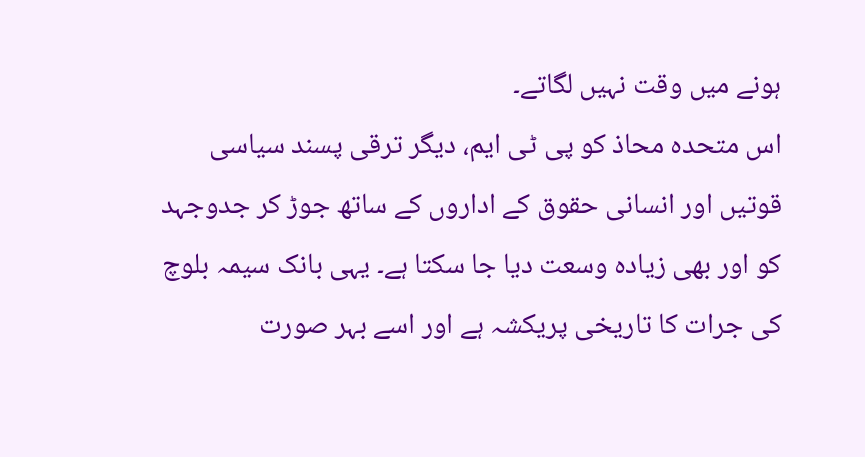ہونے میں وقت نہیں لگاتے۔
اس متحدہ محاذ کو پی ٹی ایم، دیگر ترقی پسند سیاسی قوتیں اور انسانی حقوق کے اداروں کے ساتھ جوڑ کر جدوجہد کو اور بھی زیادہ وسعت دیا جا سکتا ہے۔ یہی بانک سیمہ بلوچ کی جرات کا تاریخی پریکشہ ہے اور اسے بہر صورت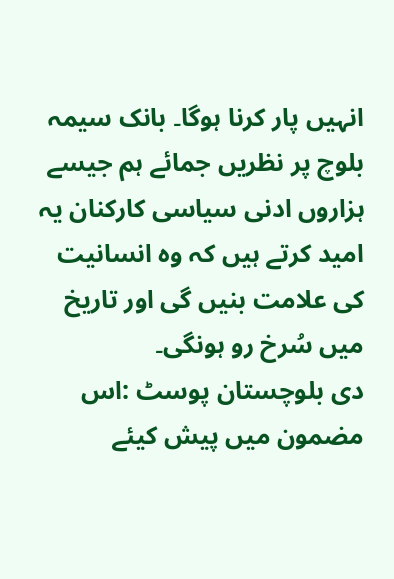انہیں پار کرنا ہوگا۔ بانک سیمہ بلوچ پر نظریں جمائے ہم جیسے ہزاروں ادنی سیاسی کارکنان یہ امید کرتے ہیں کہ وہ انسانیت کی علامت بنیں گی اور تاریخ میں سُرخ رو ہونگی۔
دی بلوچستان پوسٹ :اس مضمون میں پیش کیئے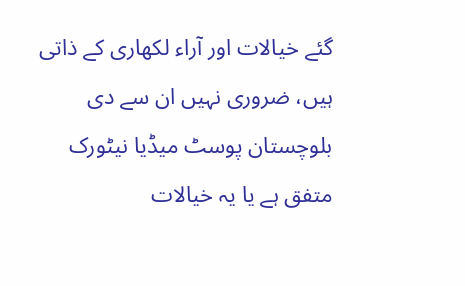گئے خیالات اور آراء لکھاری کے ذاتی ہیں، ضروری نہیں ان سے دی بلوچستان پوسٹ میڈیا نیٹورک متفق ہے یا یہ خیالات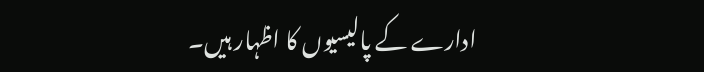ادارے کے پالیسیوں کا اظہار ہیں۔